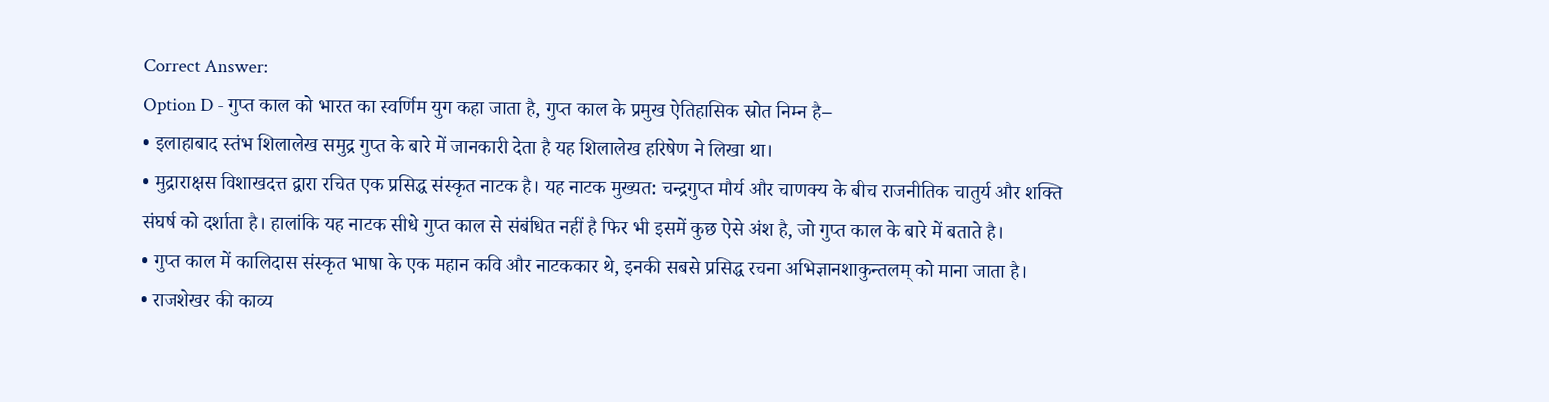Correct Answer:
Option D - गुप्त काल को भारत का स्वर्णिम युग कहा जाता है, गुप्त काल के प्रमुख ऐतिहासिक स्रोत निम्न है–
• इलाहाबाद स्तंभ शिलालेख समुद्र गुप्त के बारे में जानकारी देता है यह शिलालेख हरिषेण ने लिखा था।
• मुद्राराक्षस विशाखदत्त द्वारा रचित एक प्रसिद्ध संस्कृत नाटक है। यह नाटक मुख्यत: चन्द्रगुप्त मौर्य और चाणक्य के बीच राजनीतिक चातुर्य और शक्ति संघर्ष को दर्शाता है। हालांकि यह नाटक सीधे गुप्त काल से संबंधित नहीं है फिर भी इसमें कुछ ऐसे अंश है, जो गुप्त काल के बारे में बताते है।
• गुप्त काल में कालिदास संस्कृत भाषा के एक महान कवि और नाटककार थे, इनकी सबसे प्रसिद्ध रचना अभिज्ञानशाकुन्तलम् को माना जाता है।
• राजशेखर की काव्य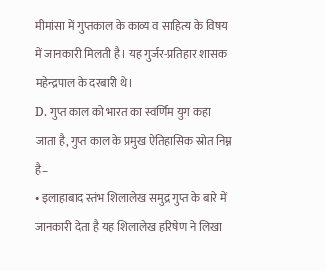मीमांसा में गुप्तकाल के काव्य व साहित्य के विषय में जानकारी मिलती है। यह गुर्जर-प्रतिहार शासक महेन्द्रपाल के दरबारी थे।
D. गुप्त काल को भारत का स्वर्णिम युग कहा जाता है, गुप्त काल के प्रमुख ऐतिहासिक स्रोत निम्न है–
• इलाहाबाद स्तंभ शिलालेख समुद्र गुप्त के बारे में जानकारी देता है यह शिलालेख हरिषेण ने लिखा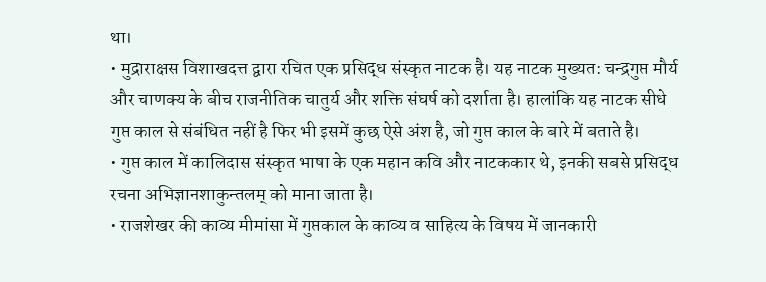था।
• मुद्राराक्षस विशाखदत्त द्वारा रचित एक प्रसिद्ध संस्कृत नाटक है। यह नाटक मुख्यत: चन्द्रगुप्त मौर्य और चाणक्य के बीच राजनीतिक चातुर्य और शक्ति संघर्ष को दर्शाता है। हालांकि यह नाटक सीधे गुप्त काल से संबंधित नहीं है फिर भी इसमें कुछ ऐसे अंश है, जो गुप्त काल के बारे में बताते है।
• गुप्त काल में कालिदास संस्कृत भाषा के एक महान कवि और नाटककार थे, इनकी सबसे प्रसिद्ध रचना अभिज्ञानशाकुन्तलम् को माना जाता है।
• राजशेखर की काव्य मीमांसा में गुप्तकाल के काव्य व साहित्य के विषय में जानकारी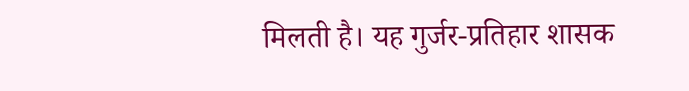मिलती है। यह गुर्जर-प्रतिहार शासक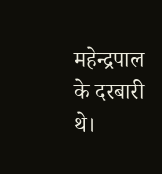महेन्द्रपाल के दरबारी थे।